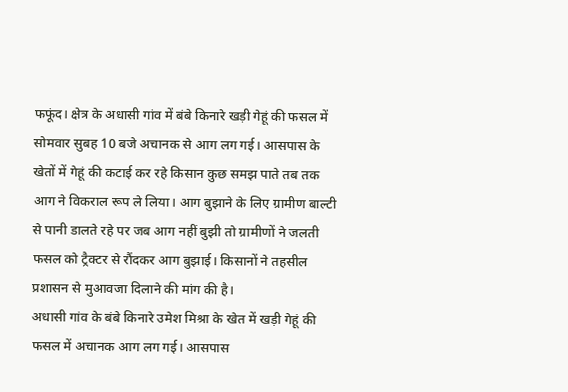फफूंद। क्षेत्र के अधासी गांव में बंबे किनारे खड़ी गेहूं की फसल में सोमवार सुबह 10 बजे अचानक से आग लग गई। आसपास के खेतों में गेहूं की कटाई कर रहे किसान कुछ समझ पाते तब तक आग ने विकराल रूप ले लिया। आग बुझाने के लिए ग्रामीण बाल्टी से पानी डालते रहे पर जब आग नहीं बुझी तो ग्रामीणों ने जलती फसल को ट्रैक्टर से रौंदकर आग बुझाई। किसानों ने तहसील प्रशासन से मुआवजा दिलाने की मांग की है।
अधासी गांव के बंबे किनारे उमेश मिश्रा के खेत में खड़ी गेहूं की फसल में अचानक आग लग गई। आसपास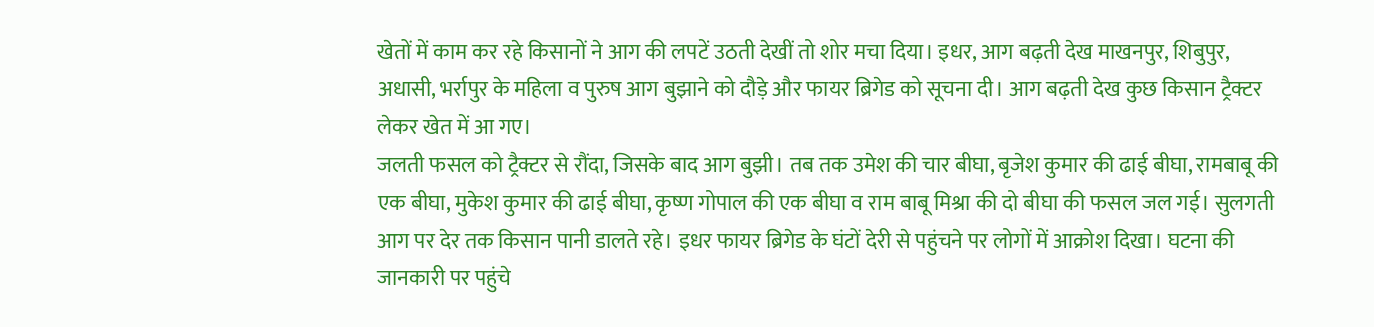खेतों में काम कर रहे किसानों ने आग की लपटें उठती देखीं तो शोर मचा दिया। इधर, आग बढ़ती देख माखनपुर, शिबुपुर, अधासी, भर्रापुर के महिला व पुरुष आग बुझाने को दौड़े और फायर ब्रिगेड को सूचना दी। आग बढ़ती देख कुछ किसान ट्रैक्टर लेकर खेत में आ गए।
जलती फसल को ट्रैक्टर से रौंदा, जिसके बाद आग बुझी। तब तक उमेश की चार बीघा, बृजेश कुमार की ढाई बीघा, रामबाबू की एक बीघा, मुकेश कुमार की ढाई बीघा, कृष्ण गोपाल की एक बीघा व राम बाबू मिश्रा की दो बीघा की फसल जल गई। सुलगती आग पर देर तक किसान पानी डालते रहे। इधर फायर ब्रिगेड के घंटों देरी से पहुंचने पर लोगों में आक्रोश दिखा। घटना की जानकारी पर पहुंचे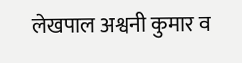लेखपाल अश्वनी कुमार व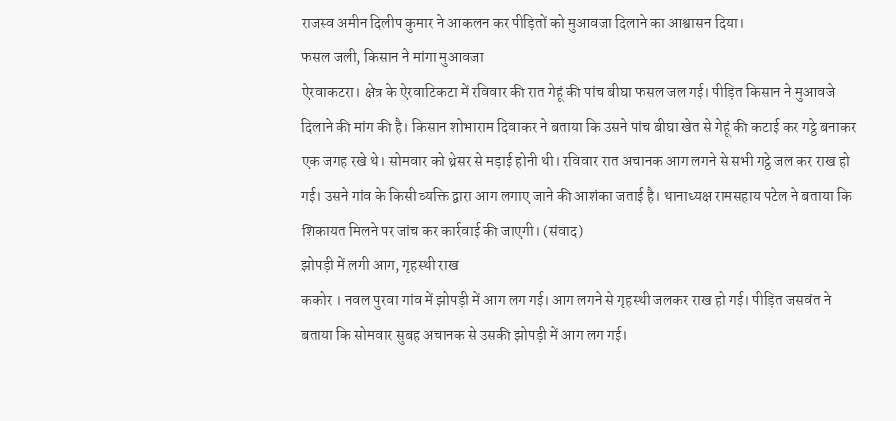राजस्व अमीन दिलीप कुमार ने आकलन कर पीड़ितों को मुआवजा दिलाने का आश्वासन दिया।
फसल जली, किसान ने मांगा मुआवजा
ऐरवाकटरा। क्षेत्र के ऐरवाटिकटा में रविवार की रात गेहूं की पांच बीघा फसल जल गई। पीड़ित किसान ने मुआवजे दिलाने की मांग की है। किसान शोभाराम दिवाकर ने बताया कि उसने पांच बीघा खेत से गेहूं की कटाई कर गट्ठे बनाकर एक जगह रखे थे। सोमवार को थ्रेसर से मड़ाई होनी थी। रविवार रात अचानक आग लगने से सभी गट्ठे जल कर राख हो गई। उसने गांव के किसी व्यक्ति द्वारा आग लगाए जाने की आशंका जताई है। थानाध्यक्ष रामसहाय पटेल ने बताया कि शिकायत मिलने पर जांच कर कार्रवाई की जाएगी। (संवाद)
झोपड़ी में लगी आग, गृहस्थी राख
ककोर । नवल पुरवा गांव में झोपड़ी में आग लग गई। आग लगने से गृहस्थी जलकर राख हो गई। पीड़ित जसवंत ने बताया कि सोमवार सुबह अचानक से उसकी झोपड़ी में आग लग गई।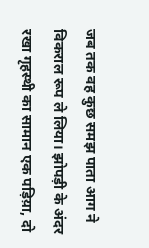जब तक वह कुछ समझ पाता आग ने विकराल रूप ले लिया। झोपड़ी के अंदर रखा गृहस्थी का सामान एक पड़िय़ा, दो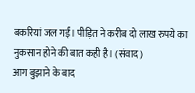बकरियां जल गईं। पीड़ित ने करीब दो लाख रुपये का नुकसान होने की बात कही है। (संवाद)
आग बुझाने के बाद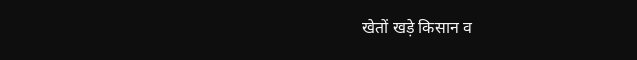खेतों खड़े किसान व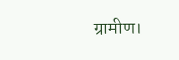ग्रामीण।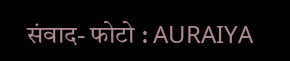संवाद- फोटो : AURAIYA